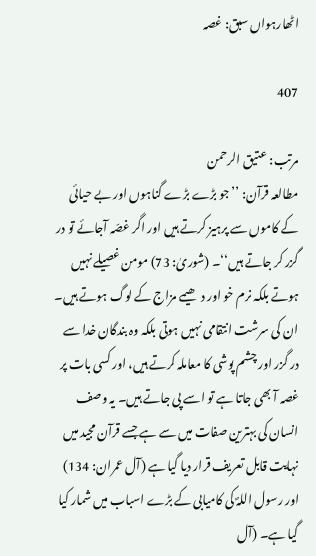اٹھارہواں سبق: غصہ

407

مرتب: عتیق الرحمن
مطالعہ قرآن: ’’جو بڑے بڑے گناہوں اور بے حیائی کے کاموں سے پرہیز کرتے ہیں اور اگر غصّہ آجائے تو در گزر کر جاتے ہیں‘‘۔ (شوریٰ: 73) مومن غصیلے نہیں ہوتے بلکہ نرم خو اور دھیمے مزاج کے لوگ ہوتے ہیں۔ ان کی سرشت انتقامی نہیں ہوتی بلکہ وہ بندگان خدا سے در گزر اور چشم پوشی کا معاملہ کرتے ہیں، اور کسی بات پر غصہ آ بھی جاتا ہے تو اسے پی جاتے ہیں۔ یہ وصف انسان کی بہترین صفات میں سے ہے جسے قرآن مجید میں نہایت قابل تعریف قرار دیا گیا ہے (آل عمران: 134) اور رسول اللہؐ کی کامیابی کے بڑے اسباب میں شمار کیا گیا ہے۔ (آل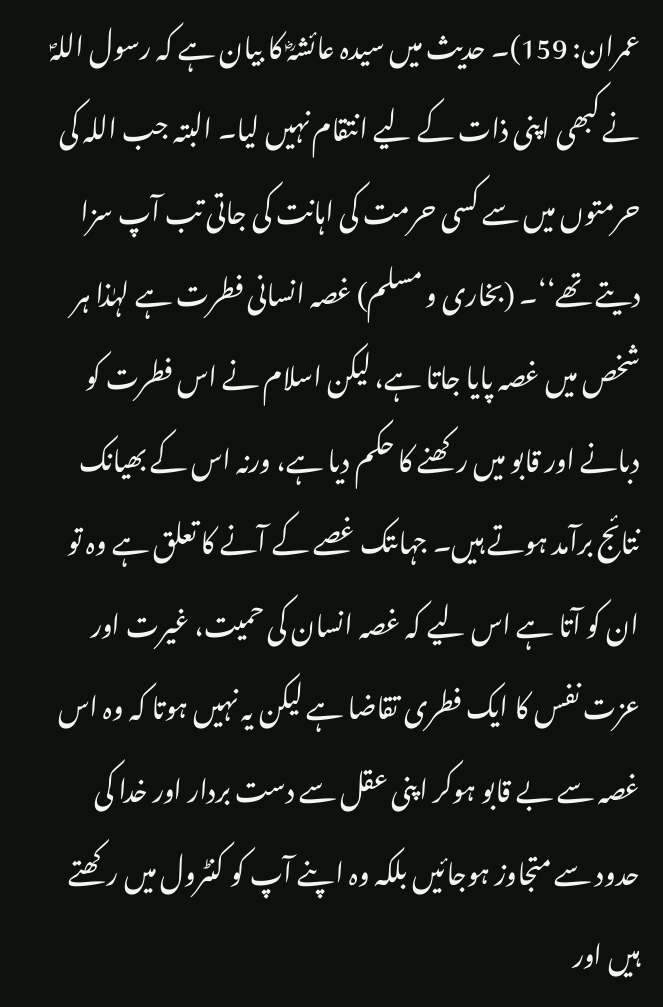عمران: 159)۔ حدیث میں سیدہ عائشہؓ کا بیان ہے کہ رسول اللہؐ نے کبھی اپنی ذات کے لیے انتقام نہیں لیا۔ البتہ جب اللہ کی حرمتوں میں سے کسی حرمت کی اہانت کی جاتی تب آپ سزا دیتے تھے‘‘۔ (بخاری و مسلم) غصہ انسانی فطرت ہے لہٰذا ہر شخص میں غصہ پایا جاتا ہے، لیکن اسلام نے اس فطرت کو دبانے اور قابو میں رکھنے کا حکم دیا ہے، ورنہ اس کے بھیانک نتائج برآمد ہوتے ہیں۔ جہاںتک غصے کے آنے کا تعلق ہے وہ تو ان کو آتا ہے اس لیے کہ غصہ انسان کی حمیت، غیرت اور عزت نفس کا ایک فطری تقاضا ہے لیکن یہ نہیں ہوتا کہ وہ اس غصہ سے بے قابو ہوکر اپنی عقل سے دست بردار اور خدا کی حدود سے متجاوز ہوجائیں بلکہ وہ اپنے آپ کو کنٹرول میں رکھتے ہیں اور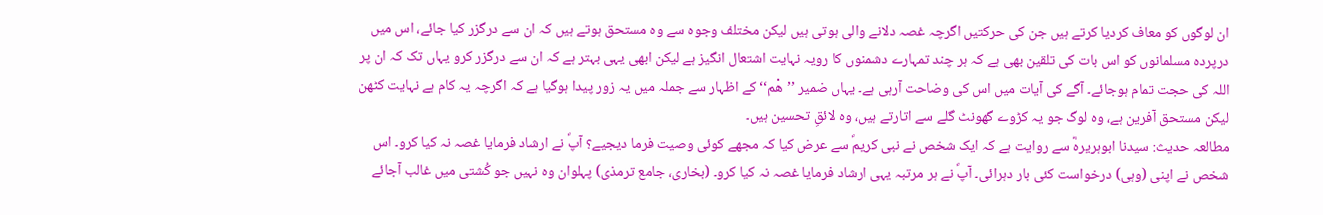ان لوگوں کو معاف کردیا کرتے ہیں جن کی حرکتیں اگرچہ غصہ دلانے والی ہوتی ہیں لیکن مختلف وجوہ سے وہ مستحق ہوتے ہیں کہ ان سے درگزر کیا جائے، اس میں درپردہ مسلمانوں کو اس بات کی تلقین بھی ہے کہ ہر چند تمہارے دشمنوں کا رویہ نہایت اشتعال انگیز ہے لیکن ابھی یہی بہتر ہے کہ ان سے درگزر کرو یہاں تک کہ ان پر اللہ کی حجت تمام ہوجائے۔ آگے کی آیات میں اس کی وضاحت آرہی ہے۔ یہاں ضمیر ’’ھْم‘‘ کے اظہار سے جملہ میں یہ زور پیدا ہوگیا ہے کہ اگرچہ یہ کام ہے نہایت کٹھن لیکن مستحق آفرین ہے، وہ لوگ جو یہ کڑوے گھونٹ گلے سے اتارتے ہیں، وہ لائقِ تحسین ہیں۔
مطالعہ حدیث: سیدنا ابوہریرہؓ سے روایت ہے کہ ایک شخص نے نبی کریمؐ سے عرض کیا کہ مجھے کوئی وصیت فرما دیجیے؟ آپؐ نے ارشاد فرمایا غصہ نہ کیا کرو۔ اس شخص نے اپنی (وہی) درخواست کئی بار دہرائی۔ آپؐ نے ہر مرتبہ یہی ارشاد فرمایا غصہ نہ کیا کرو۔ (بخاری، جامع ترمذی) پہلوان وہ نہیں جو کُشتی میں غالب آجائے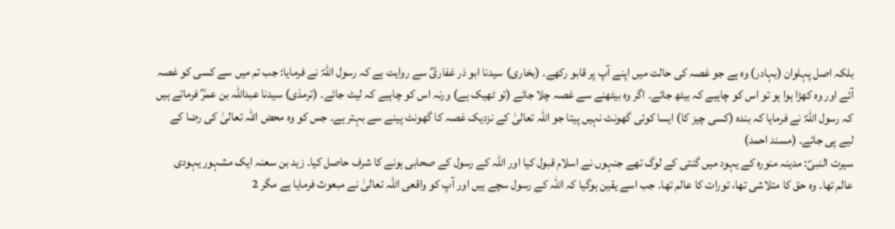بلکہ اصل پہلوان (بہادر) وہ ہے جو غصہ کی حالت میں اپنے آپ پر قابو رکھے۔ (بخاری) سیدنا ابو ذر غفاریؓ سے روایت ہے کہ رسول اللہؐ نے فرمایا: جب تم میں سے کسی کو غصہ آئے اور وہ کھڑا ہوا ہو تو اس کو چاہیے کہ بیٹھ جائے۔ اگر وہ بیٹھنے سے غصہ چلا جائے (تو ٹھیک ہے) ورنہ اس کو چاہیے کہ لیٹ جائے۔ (ترمذی) سیدنا عبداللہ بن عمرؓ فرماتے ہیں کہ رسول اللہؐ نے فرمایا کہ بندہ (کسی چیز کا) ایسا کوئی گھونٹ نہیں پیتا جو اللہ تعالیٰ کے نزدیک غصہ کا گھونٹ پینے سے بہتر ہے۔ جس کو وہ محض اللہ تعالیٰ کی رضا کے لیے پی جائے۔ (مسند احمد)
سیرت النبیؐ: مدینہ منورہ کے یہود میں گنتی کے لوگ تھے جنہوں نے اسلام قبول کیا اور اللہ کے رسول کے صحابی ہونے کا شرف حاصل کیا۔ زید بن سعنہ ایک مشہور یہودی عالم تھا۔ وہ حق کا متلاشی تھا، تورات کا عالم تھا۔ جب اسے یقین ہوگیا کہ اللہ کے رسول سچے ہیں اور آپ کو واقعی اللہ تعالیٰ نے مبعوث فرمایا ہے مگر 2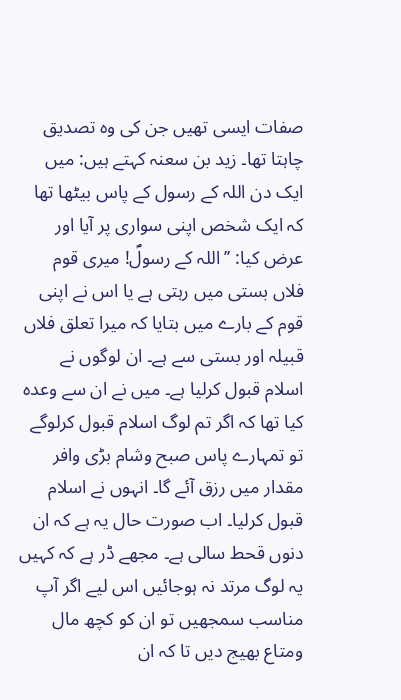صفات ایسی تھیں جن کی وہ تصدیق چاہتا تھا۔ زید بن سعنہ کہتے ہیں: میں ایک دن اللہ کے رسول کے پاس بیٹھا تھا کہ ایک شخص اپنی سواری پر آیا اور عرض کیا: ’’اللہ کے رسولؐ! میری قوم فلاں بستی میں رہتی ہے یا اس نے اپنی قوم کے بارے میں بتایا کہ میرا تعلق فلاں قبیلہ اور بستی سے ہے۔ ان لوگوں نے اسلام قبول کرلیا ہے۔ میں نے ان سے وعدہ کیا تھا کہ اگر تم لوگ اسلام قبول کرلوگے تو تمہارے پاس صبح وشام بڑی وافر مقدار میں رزق آئے گا۔ انہوں نے اسلام قبول کرلیا۔ اب صورت حال یہ ہے کہ ان دنوں قحط سالی ہے۔ مجھے ڈر ہے کہ کہیں یہ لوگ مرتد نہ ہوجائیں اس لیے اگر آپ مناسب سمجھیں تو ان کو کچھ مال ومتاع بھیج دیں تا کہ ان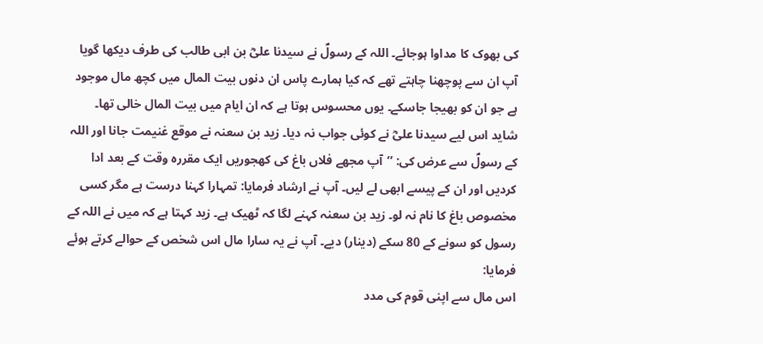کی بھوک کا مداوا ہوجائے۔ اللہ کے رسولؐ نے سیدنا علیؓ بن ابی طالب کی طرف دیکھا گویا آپ ان سے پوچھنا چاہتے تھے کہ کیا ہمارے پاس ان دنوں بیت المال میں کچھ مال موجود ہے جو ان کو بھیجا جاسکے۔ یوں محسوس ہوتا ہے کہ ان ایام میں بیت المال خالی تھا۔ شاید اس لیے سیدنا علیؓ نے کوئی جواب نہ دیا۔ زید بن سعنہ نے موقع غنیمت جانا اور اللہ کے رسولؐ سے عرض کی: ’’آپ مجھے فلاں باغ کی کھجوریں ایک مقررہ وقت کے بعد ادا کردیں اور ان کے پیسے ابھی لے لیں۔ آپ نے ارشاد فرمایا: تمہارا کہنا درست ہے مگر کسی مخصوص باغ کا نام نہ لو۔ زید بن سعنہ کہنے لگا کہ ٹھیک ہے۔ زید کہتا ہے کہ میں نے اللہ کے رسول کو سونے کے 80 سکے (دینار) دیے۔ آپ نے یہ سارا مال اس شخص کے حوالے کرتے ہوئے فرمایا:
اس مال سے اپنی قوم کی مدد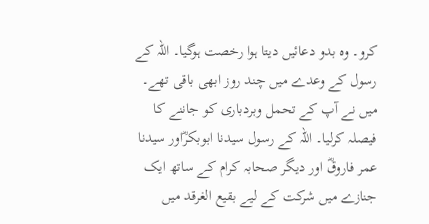کرو۔ وہ بدو دعائیں دیتا ہوا رخصت ہوگیا۔ اللہ کے رسول کے وعدے میں چند روز ابھی باقی تھے۔ میں نے آپ کے تحمل وبردباری کو جاننے کا فیصلہ کرلیا۔ اللہ کے رسول سیدنا ابوبکرؓاور سیدنا عمر فاروقؓ اور دیگر صحابہ کرام کے ساتھ ایک جنازے میں شرکت کے لیے بقیع الغرقد میں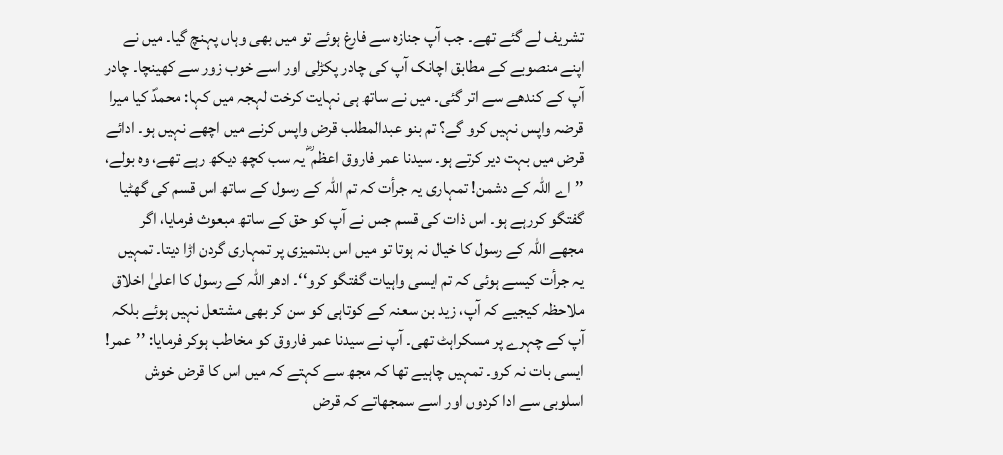تشریف لے گئے تھے۔ جب آپ جنازہ سے فارغ ہوئے تو میں بھی وہاں پہنچ گیا۔ میں نے اپنے منصوبے کے مطابق اچانک آپ کی چادر پکڑلی اور اسے خوب زور سے کھینچا۔ چادر آپ کے کندھے سے اتر گئی۔ میں نے ساتھ ہی نہایت کرخت لہجہ میں کہا: محمدؐ کیا میرا قرضہ واپس نہیں کرو گے؟ تم بنو عبدالمطلب قرض واپس کرنے میں اچھے نہیں ہو۔ ادائے قرض میں بہت دیر کرتے ہو۔ سیدنا عمر فاروق اعظم ؓ یہ سب کچھ دیکھ رہے تھے، وہ بولے، ’’اے اللہ کے دشمن! تمہاری یہ جرأت کہ تم اللہ کے رسول کے ساتھ اس قسم کی گھٹیا گفتگو کررہے ہو۔ اس ذات کی قسم جس نے آپ کو حق کے ساتھ مبعوث فرمایا، اگر مجھے اللہ کے رسول کا خیال نہ ہوتا تو میں اس بدتمیزی پر تمہاری گردن اڑا دیتا۔ تمہیں یہ جرأت کیسے ہوئی کہ تم ایسی واہیات گفتگو کرو‘‘۔ ادھر اللہ کے رسول کا اعلیٰ اخلاق ملاحظہ کیجیے کہ آپ، زید بن سعنہ کے کوتاہی کو سن کر بھی مشتعل نہیں ہوئے بلکہ آپ کے چہرے پر مسکراہٹ تھی۔ آپ نے سیدنا عمر فاروق کو مخاطب ہوکر فرمایا: ’’عمر! ایسی بات نہ کرو۔ تمہیں چاہیے تھا کہ مجھ سے کہتے کہ میں اس کا قرض خوش اسلوبی سے ادا کردوں اور اسے سمجھاتے کہ قرض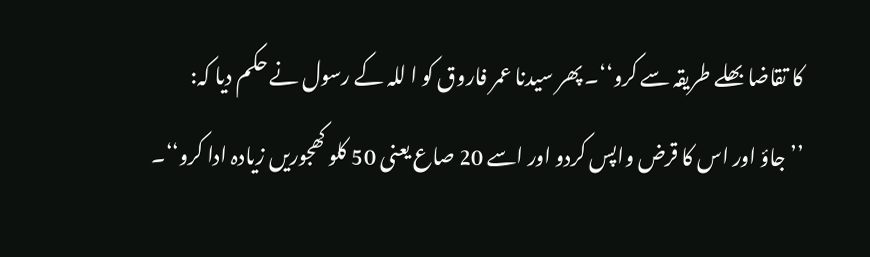کا تقاضا بھلے طریقہ سے کرو‘‘۔ پھر سیدنا عمر فاروق کو ا للہ کے رسول نے حکم دیا کہ:
’’جاؤ اور اس کا قرض واپس کردو اور اسے 20 صاع یعنی 50 کلو کھجوریں زیادہ ادا کرو‘‘۔